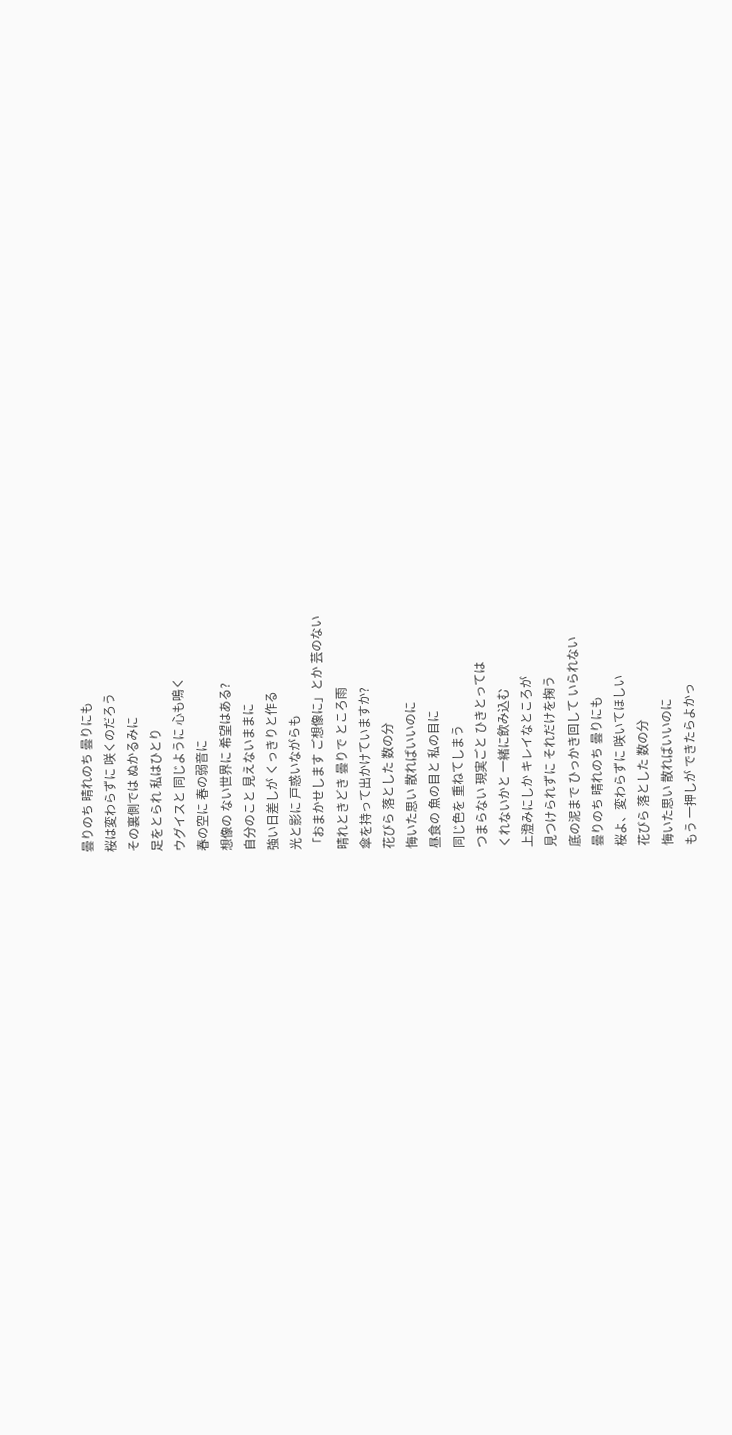曇りのち 晴れのち 曇りにも
桜は変わらずに 咲くのだろう
その裏側では ぬかるみに
足をとられ 私はひとり
ウグイスと 同じように 心も鳴く
春の空に 春の弱音に
想像の ない世界に 希望はある?
自分のこと 見えないままに
強い日差しが くっきりと作る
光と影に 戸惑いながらも
「おまかせします ご想像に」とか 芸のない
晴れときどき 曇りで ところ雨
傘を持って出かけていますか?
花びら 落とした 数の分
悔いた思い 散ればいいのに
昼食の 魚の目と 私の目に
同じ色を 重ねてしまう
つまらない 現実ごと ひきとっては
くれないかと 一緒に飲み込む
上澄みにしか キレイなところが
見つけられずに それだけを掬う
底の泥まで ひっかき回して いられない
曇りのち 晴れのち 曇りにも
桜よ、変わらずに 咲いてほしい
花びら 落とした 数の分
悔いた思い 散ればいいのに
もう 一押しが できたらよかっ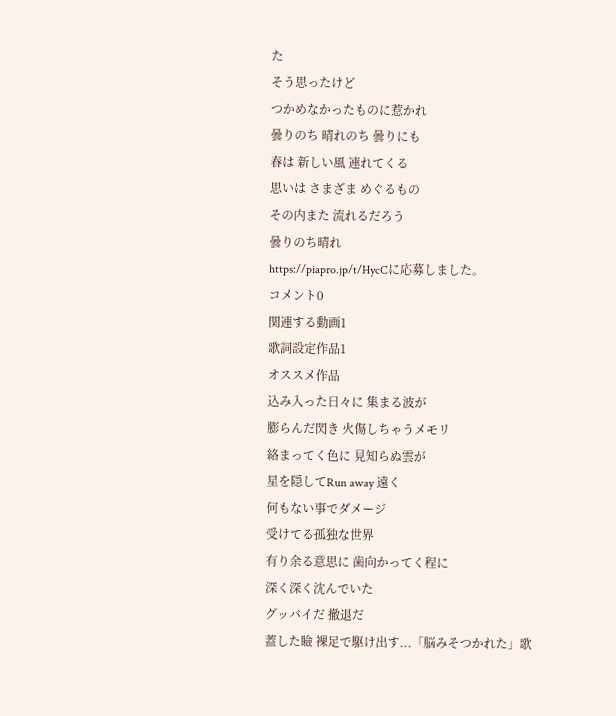た
そう思ったけど
つかめなかったものに惹かれ
曇りのち 晴れのち 曇りにも
春は 新しい風 連れてくる
思いは さまざま めぐるもの
その内また 流れるだろう
曇りのち晴れ
https://piapro.jp/t/HycCに応募しました。
コメント0
関連する動画1
歌詞設定作品1
オススメ作品
込み入った日々に 集まる波が
膨らんだ閃き 火傷しちゃうメモリ
絡まってく色に 見知らぬ雲が
星を隠してRun away 遠く
何もない事でダメージ
受けてる孤独な世界
有り余る意思に 歯向かってく程に
深く深く沈んでいた
グッバイだ 撤退だ
蓋した瞼 裸足で駆け出す...「脳みそつかれた」歌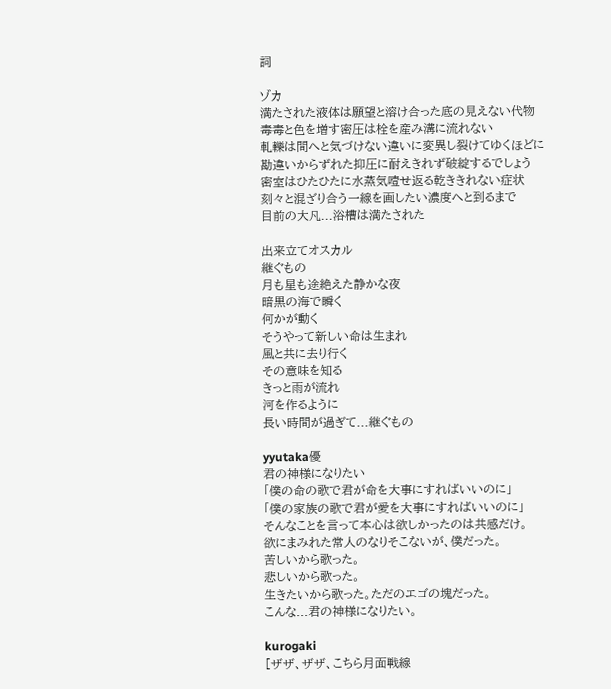詞

ゾカ
満たされた液体は願望と溶け合った底の見えない代物
毒毒と色を増す密圧は栓を産み溝に流れない
軋轢は間へと気づけない違いに変異し裂けてゆくほどに
勘違いからずれた抑圧に耐えきれず破綻するでしょう
密室はひたひたに水蒸気噎せ返る乾ききれない症状
刻々と混ざり合う一線を画したい濃度へと到るまで
目前の大凡...浴槽は満たされた

出来立てオスカル
継ぐもの
月も星も途絶えた静かな夜
暗黒の海で瞬く
何かが動く
そうやって新しい命は生まれ
風と共に去り行く
その意味を知る
きっと雨が流れ
河を作るように
長い時間が過ぎて...継ぐもの

yyutaka優
君の神様になりたい
「僕の命の歌で君が命を大事にすればいいのに」
「僕の家族の歌で君が愛を大事にすればいいのに」
そんなことを言って本心は欲しかったのは共感だけ。
欲にまみれた常人のなりそこないが、僕だった。
苦しいから歌った。
悲しいから歌った。
生きたいから歌った。ただのエゴの塊だった。
こんな...君の神様になりたい。

kurogaki
[ザザ、ザザ、こちら月面戦線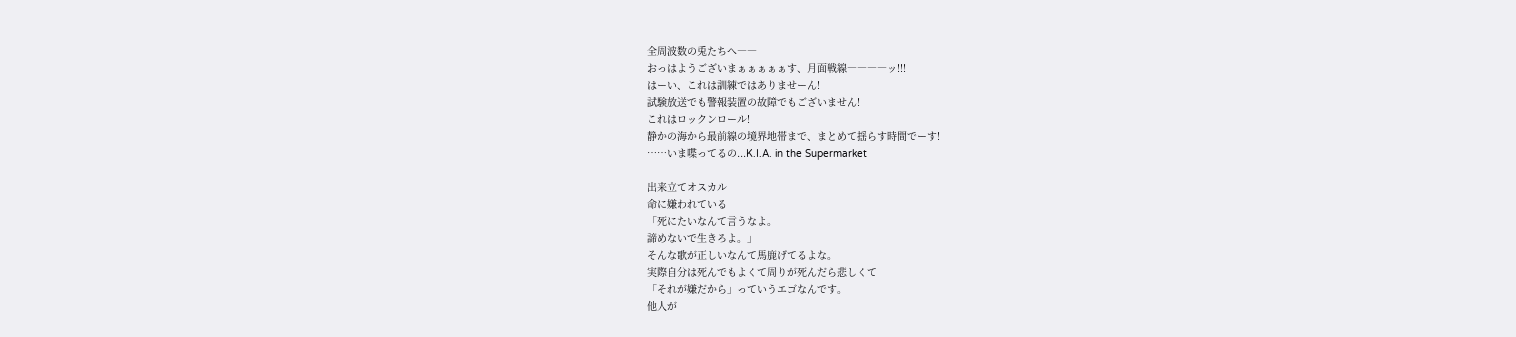全周波数の兎たちへ――
おっはようございまぁぁぁぁぁす、月面戦線――――ッ!!!
はーい、これは訓練ではありませーん!
試験放送でも警報装置の故障でもございません!
これはロックンロール!
静かの海から最前線の境界地帯まで、まとめて揺らす時間でーす!
……いま喋ってるの...K.I.A. in the Supermarket

出来立てオスカル
命に嫌われている
「死にたいなんて言うなよ。
諦めないで生きろよ。」
そんな歌が正しいなんて馬鹿げてるよな。
実際自分は死んでもよくて周りが死んだら悲しくて
「それが嫌だから」っていうエゴなんです。
他人が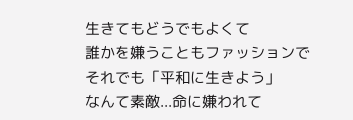生きてもどうでもよくて
誰かを嫌うこともファッションで
それでも「平和に生きよう」
なんて素敵...命に嫌われて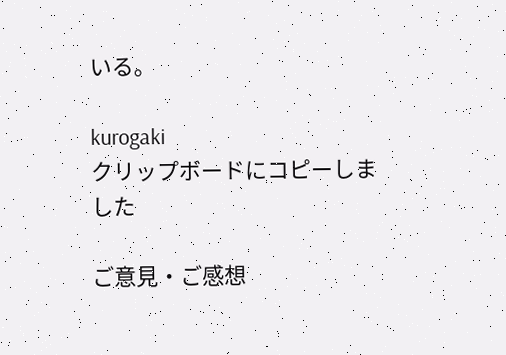いる。

kurogaki
クリップボードにコピーしました

ご意見・ご感想